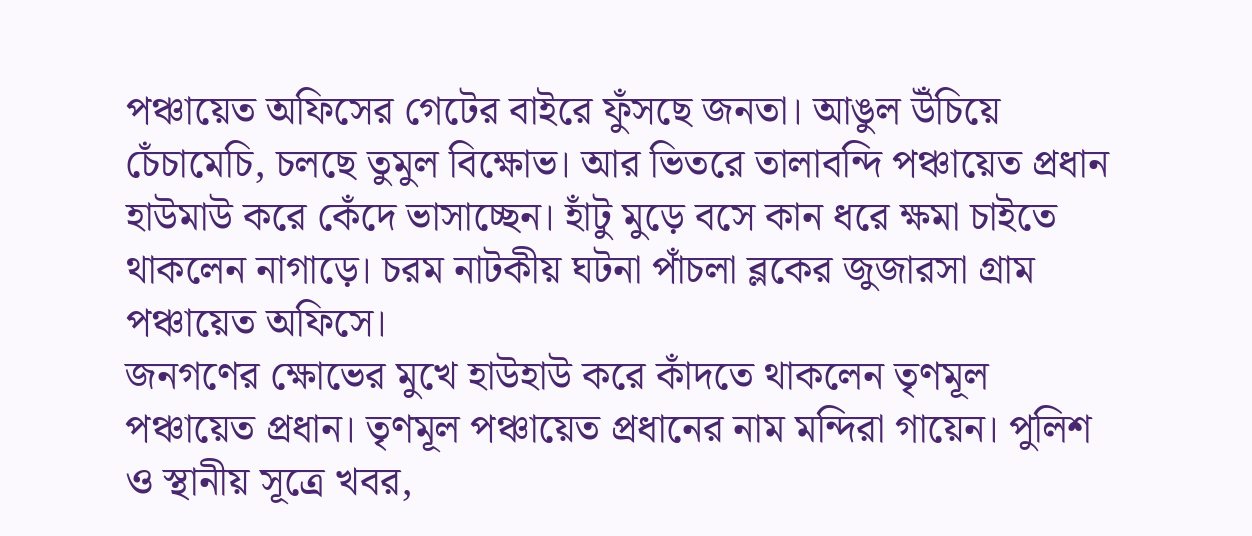পঞ্চায়েত অফিসের গেটের বাইরে ফুঁসছে জনতা। আঙুল উঁচিয়ে চেঁচামেচি, চলছে তুমুল বিক্ষোভ। আর ভিতরে তালাবন্দি পঞ্চায়েত প্রধান হাউমাউ করে কেঁদে ভাসাচ্ছেন। হাঁটু মুড়ে বসে কান ধরে ক্ষমা চাইতে থাকলেন নাগাড়ে। চরম নাটকীয় ঘটনা পাঁচলা ব্লকের জুজারসা গ্রাম পঞ্চায়েত অফিসে।
জনগণের ক্ষোভের মুখে হাউহাউ করে কাঁদতে থাকলেন তৃণমূল পঞ্চায়েত প্রধান। তৃণমূল পঞ্চায়েত প্রধানের নাম মন্দিরা গায়েন। পুলিশ ও স্থানীয় সূত্রে খবর,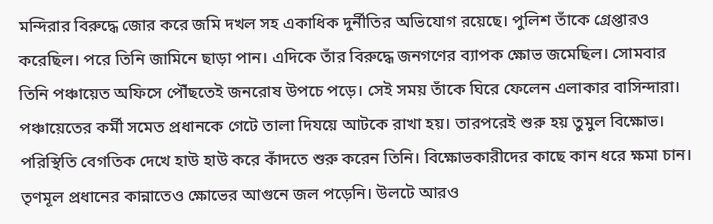মন্দিরার বিরুদ্ধে জোর করে জমি দখল সহ একাধিক দুর্নীতির অভিযোগ রয়েছে। পুলিশ তাঁকে গ্রেপ্তারও করেছিল। পরে তিনি জামিনে ছাড়া পান। এদিকে তাঁর বিরুদ্ধে জনগণের ব্যাপক ক্ষোভ জমেছিল। সোমবার তিনি পঞ্চায়েত অফিসে পৌঁছতেই জনরোষ উপচে পড়ে। সেই সময় তাঁকে ঘিরে ফেলেন এলাকার বাসিন্দারা। পঞ্চায়েতের কর্মী সমেত প্রধানকে গেটে তালা দিযয়ে আটকে রাখা হয়। তারপরেই শুরু হয় তুমুল বিক্ষোভ। পরিস্থিতি বেগতিক দেখে হাউ হাউ করে কাঁদতে শুরু করেন তিনি। বিক্ষোভকারীদের কাছে কান ধরে ক্ষমা চান। তৃণমূল প্রধানের কান্নাতেও ক্ষোভের আগুনে জল পড়েনি। উলটে আরও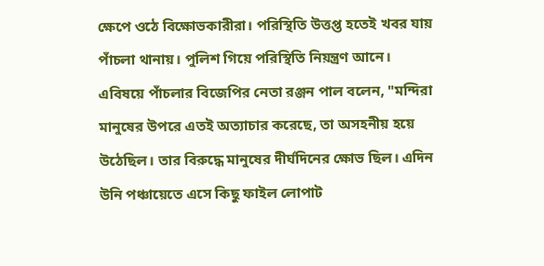ক্ষেপে ওঠে বিক্ষোভকারীরা। পরিস্থিতি উত্তপ্ত হতেই খবর যায় পাঁচলা থানায়। পুলিশ গিয়ে পরিস্থিতি নিয়ন্ত্রণ আনে।
এবিষয়ে পাঁচলার বিজেপির নেতা রঞ্জন পাল বলেন, "মন্দিরা মানুষের উপরে এতই অত্যাচার করেছে, তা অসহনীয় হয়ে উঠেছিল। তার বিরুদ্ধে মানুষের দীর্ঘদিনের ক্ষোভ ছিল। এদিন উনি পঞ্চায়েতে এসে কিছু ফাইল লোপাট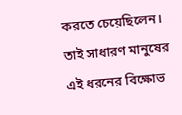করতে চেয়েছিলেন। তাই সাধারণ মানুষের এই ধরনের বিক্ষোভ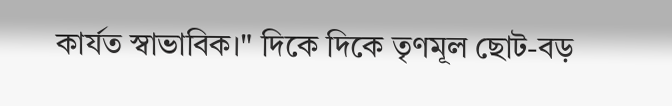কার্যত স্বাভাবিক।" দিকে দিকে তৃণমূল ছোট-বড়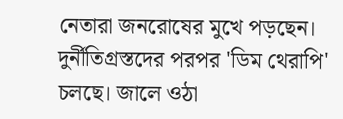নেতারা জনরোষের মুখে পড়ছেন। দুর্নীতিগ্রস্তদের পরপর 'ডিম থেরাপি' চলছে। জালে ওঠা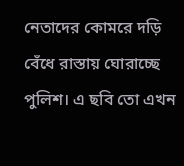নেতাদের কোমরে দড়ি বেঁধে রাস্তায় ঘোরাচ্ছে পুলিশ। এ ছবি তো এখন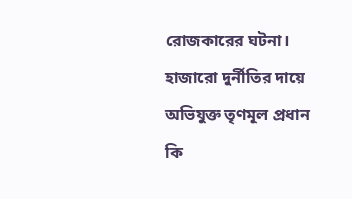রোজকারের ঘটনা। হাজারো দুর্নীতির দায়ে অভিযুক্ত তৃণমূল প্রধান কি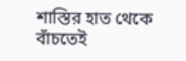শাস্তির হাত থেকে বাঁচতেই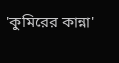'কুমিরের কান্না'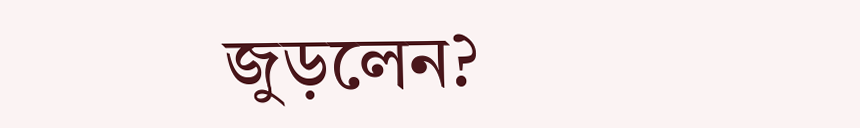জুড়লেন?